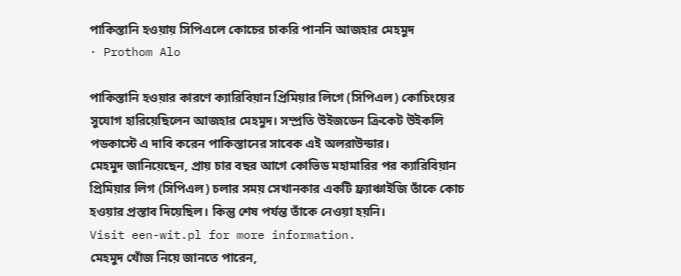পাকিস্তানি হওয়ায় সিপিএলে কোচের চাকরি পাননি আজহার মেহমুদ
· Prothom Alo

পাকিস্তানি হওয়ার কারণে ক্যারিবিয়ান প্রিমিয়ার লিগে (সিপিএল) কোচিংয়ের সুযোগ হারিয়েছিলেন আজহার মেহমুদ। সম্প্রতি উইজডেন ক্রিকেট উইকলি পডকাস্টে এ দাবি করেন পাকিস্তানের সাবেক এই অলরাউন্ডার।
মেহমুদ জানিয়েছেন, প্রায় চার বছর আগে কোভিড মহামারির পর ক্যারিবিয়ান প্রিমিয়ার লিগ (সিপিএল) চলার সময় সেখানকার একটি ফ্র্যাঞ্চাইজি তাঁকে কোচ হওয়ার প্রস্তাব দিয়েছিল। কিন্তু শেষ পর্যন্ত তাঁকে নেওয়া হয়নি।
Visit een-wit.pl for more information.
মেহমুদ খোঁজ নিয়ে জানতে পারেন,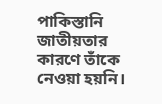পাকিস্তানি জাতীয়তার কারণে তাঁকে নেওয়া হয়নি।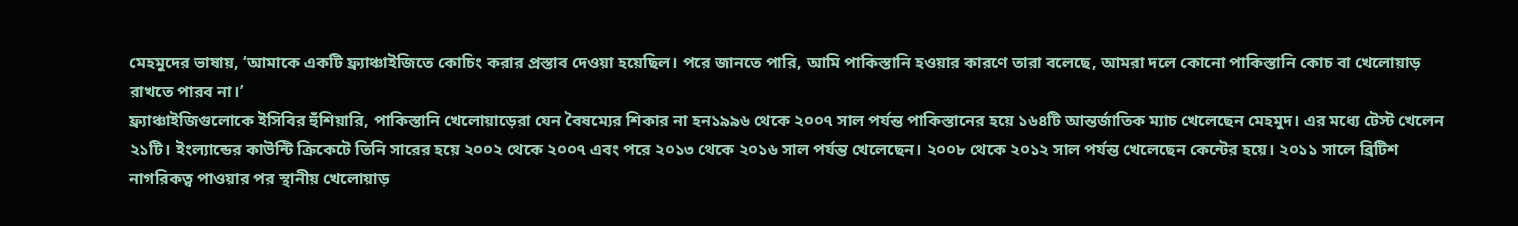মেহমুদের ভাষায়, ‘আমাকে একটি ফ্র্যাঞ্চাইজিতে কোচিং করার প্রস্তাব দেওয়া হয়েছিল। পরে জানতে পারি, আমি পাকিস্তানি হওয়ার কারণে তারা বলেছে, আমরা দলে কোনো পাকিস্তানি কোচ বা খেলোয়াড় রাখতে পারব না।’
ফ্র্যাঞ্চাইজিগুলোকে ইসিবির হুঁশিয়ারি, পাকিস্তানি খেলোয়াড়েরা যেন বৈষম্যের শিকার না হন১৯৯৬ থেকে ২০০৭ সাল পর্যন্ত পাকিস্তানের হয়ে ১৬৪টি আন্তর্জাতিক ম্যাচ খেলেছেন মেহমুদ। এর মধ্যে টেস্ট খেলেন ২১টি। ইংল্যান্ডের কাউন্টি ক্রিকেটে তিনি সারের হয়ে ২০০২ থেকে ২০০৭ এবং পরে ২০১৩ থেকে ২০১৬ সাল পর্যন্ত খেলেছেন। ২০০৮ থেকে ২০১২ সাল পর্যন্ত খেলেছেন কেন্টের হয়ে। ২০১১ সালে ব্রিটিশ নাগরিকত্ব পাওয়ার পর স্থানীয় খেলোয়াড়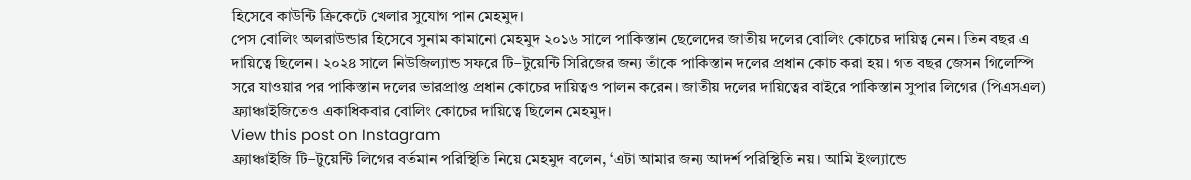হিসেবে কাউন্টি ক্রিকেটে খেলার সুযোগ পান মেহমুদ।
পেস বোলিং অলরাউন্ডার হিসেবে সুনাম কামানো মেহমুদ ২০১৬ সালে পাকিস্তান ছেলেদের জাতীয় দলের বোলিং কোচের দায়িত্ব নেন। তিন বছর এ দায়িত্বে ছিলেন। ২০২৪ সালে নিউজিল্যান্ড সফরে টি–টুয়েন্টি সিরিজের জন্য তাঁকে পাকিস্তান দলের প্রধান কোচ করা হয়। গত বছর জেসন গিলেস্পি সরে যাওয়ার পর পাকিস্তান দলের ভারপ্রাপ্ত প্রধান কোচের দায়িত্বও পালন করেন। জাতীয় দলের দায়িত্বের বাইরে পাকিস্তান সুপার লিগের (পিএসএল) ফ্র্যাঞ্চাইজিতেও একাধিকবার বোলিং কোচের দায়িত্বে ছিলেন মেহমুদ।
View this post on Instagram
ফ্র্যাঞ্চাইজি টি–টুয়েন্টি লিগের বর্তমান পরিস্থিতি নিয়ে মেহমুদ বলেন, ‘এটা আমার জন্য আদর্শ পরিস্থিতি নয়। আমি ইংল্যান্ডে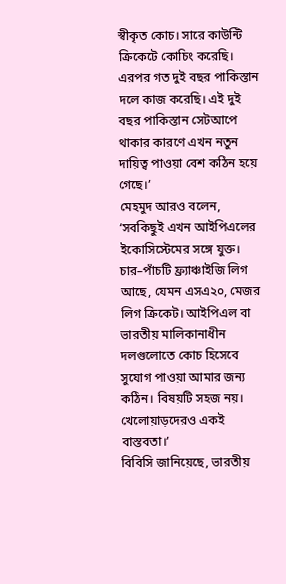স্বীকৃত কোচ। সারে কাউন্টি ক্রিকেটে কোচিং করেছি। এরপর গত দুই বছর পাকিস্তান দলে কাজ করেছি। এই দুই বছর পাকিস্তান সেটআপে থাকার কারণে এখন নতুন দায়িত্ব পাওয়া বেশ কঠিন হয়ে গেছে।’
মেহমুদ আরও বলেন, ‘সবকিছুই এখন আইপিএলের ইকোসিস্টেমের সঙ্গে যুক্ত। চার–পাঁচটি ফ্র্যাঞ্চাইজি লিগ আছে, যেমন এসএ২০, মেজর লিগ ক্রিকেট। আইপিএল বা ভারতীয় মালিকানাধীন দলগুলোতে কোচ হিসেবে সুযোগ পাওয়া আমার জন্য কঠিন। বিষয়টি সহজ নয়। খেলোয়াড়দেরও একই বাস্তবতা।’
বিবিসি জানিয়েছে, ভারতীয়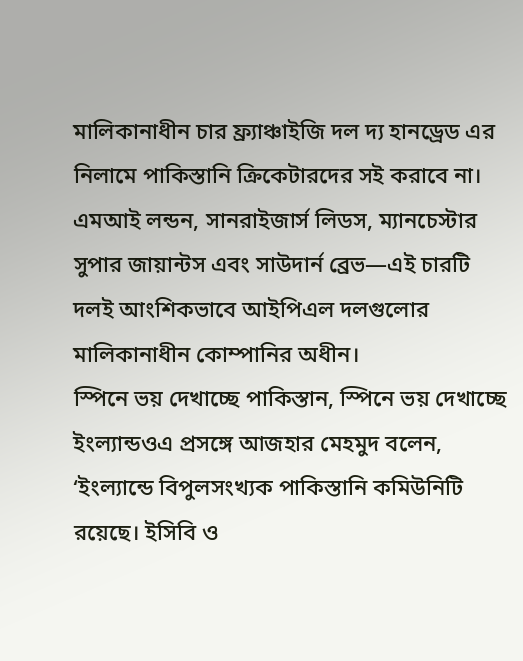মালিকানাধীন চার ফ্র্যাঞ্চাইজি দল দ্য হানড্রেড এর নিলামে পাকিস্তানি ক্রিকেটারদের সই করাবে না। এমআই লন্ডন, সানরাইজার্স লিডস, ম্যানচেস্টার সুপার জায়ান্টস এবং সাউদার্ন ব্রেভ—এই চারটি দলই আংশিকভাবে আইপিএল দলগুলোর মালিকানাধীন কোম্পানির অধীন।
স্পিনে ভয় দেখাচ্ছে পাকিস্তান, স্পিনে ভয় দেখাচ্ছে ইংল্যান্ডওএ প্রসঙ্গে আজহার মেহমুদ বলেন, ‘ইংল্যান্ডে বিপুলসংখ্যক পাকিস্তানি কমিউনিটি রয়েছে। ইসিবি ও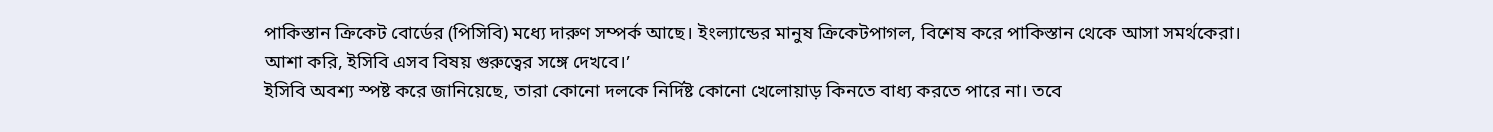পাকিস্তান ক্রিকেট বোর্ডের (পিসিবি) মধ্যে দারুণ সম্পর্ক আছে। ইংল্যান্ডের মানুষ ক্রিকেটপাগল, বিশেষ করে পাকিস্তান থেকে আসা সমর্থকেরা। আশা করি, ইসিবি এসব বিষয় গুরুত্বের সঙ্গে দেখবে।’
ইসিবি অবশ্য স্পষ্ট করে জানিয়েছে, তারা কোনো দলকে নির্দিষ্ট কোনো খেলোয়াড় কিনতে বাধ্য করতে পারে না। তবে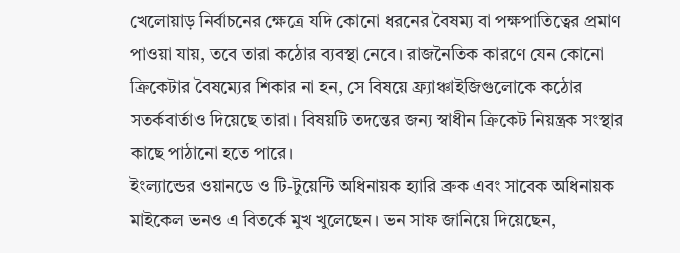খেলোয়াড় নির্বাচনের ক্ষেত্রে যদি কোনো ধরনের বৈষম্য বা পক্ষপাতিত্বের প্রমাণ পাওয়া যায়, তবে তারা কঠোর ব্যবস্থা নেবে। রাজনৈতিক কারণে যেন কোনো ক্রিকেটার বৈষম্যের শিকার না হন, সে বিষয়ে ফ্র্যাঞ্চাইজিগুলোকে কঠোর সতর্কবার্তাও দিয়েছে তারা। বিষয়টি তদন্তের জন্য স্বাধীন ক্রিকেট নিয়ন্ত্রক সংস্থার কাছে পাঠানো হতে পারে।
ইংল্যান্ডের ওয়ানডে ও টি-টুয়েন্টি অধিনায়ক হ্যারি ব্রুক এবং সাবেক অধিনায়ক মাইকেল ভনও এ বিতর্কে মুখ খুলেছেন। ভন সাফ জানিয়ে দিয়েছেন,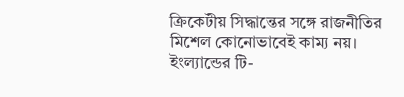ক্রিকেটীয় সিদ্ধান্তের সঙ্গে রাজনীতির মিশেল কোনোভাবেই কাম্য নয়। ইংল্যান্ডের টি-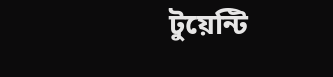টুয়েন্টি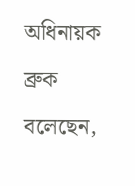অধিনায়ক ব্রুক বলেছেন,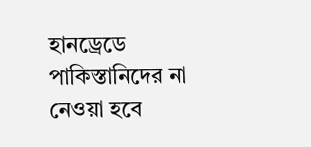হানড্রেডে পাকিস্তানিদের না নেওয়া হবে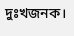দুঃখজনক।